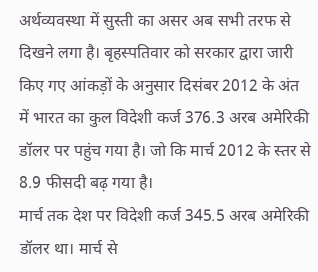अर्थव्यवस्था में सुस्ती का असर अब सभी तरफ से दिखने लगा है। बृहस्पतिवार को सरकार द्वारा जारी किए गए आंकड़ों के अनुसार दिसंबर 2012 के अंत में भारत का कुल विदेशी कर्ज 376.3 अरब अमेरिकी डॉलर पर पहुंच गया है। जो कि मार्च 2012 के स्तर से 8.9 फीसदी बढ़ गया है।
मार्च तक देश पर विदेशी कर्ज 345.5 अरब अमेरिकी डॉलर था। मार्च से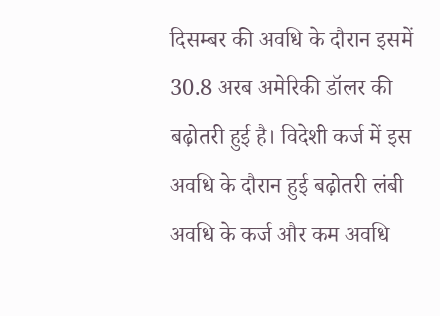दिसम्बर की अवधि के दौरान इसमें 30.8 अरब अमेरिकी डॉलर की बढ़ोतरी हुई है। विदेशी कर्ज में इस अवधि के दौरान हुई बढ़ोतरी लंबी अवधि के कर्ज और कम अवधि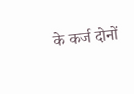के कर्ज दोनों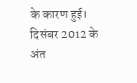के कारण हुई।
दिसंबर 2012 के अंत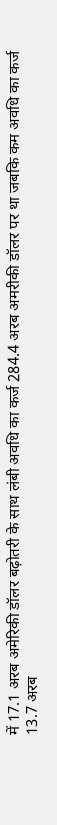में 17.1 अरब अमेरिकी डॉलर बढ़ोतरी के साथ लंबी अवधि का कर्ज 284.4 अरब अमरीकी डॉलर पर था जबकि कम अवधि का कर्ज 13.7 अरब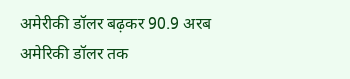अमेरीकी डॉलर बढ़कर 90.9 अरब अमेरिकी डॉलर तक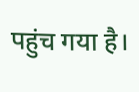पहुंच गया है।